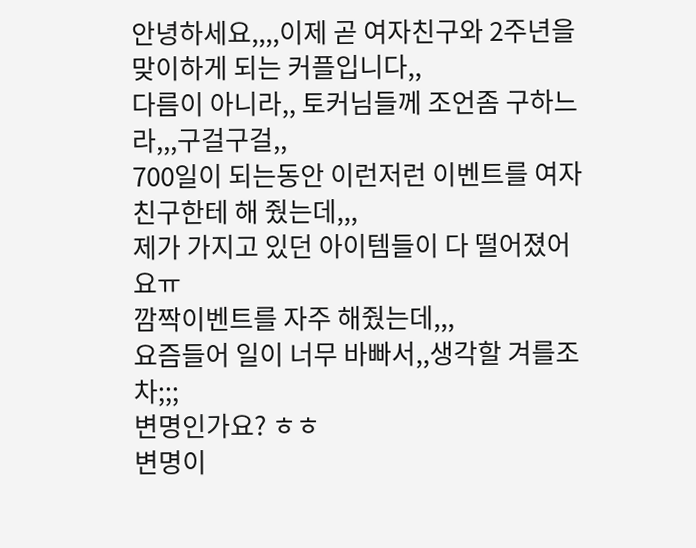안녕하세요,,,,이제 곧 여자친구와 2주년을 맞이하게 되는 커플입니다,,
다름이 아니라,, 토커님들께 조언좀 구하느라,,,구걸구걸,,
700일이 되는동안 이런저런 이벤트를 여자친구한테 해 줬는데,,,
제가 가지고 있던 아이템들이 다 떨어졌어요ㅠ
깜짝이벤트를 자주 해줬는데,,,
요즘들어 일이 너무 바빠서,,생각할 겨를조차;;;
변명인가요? ㅎㅎ
변명이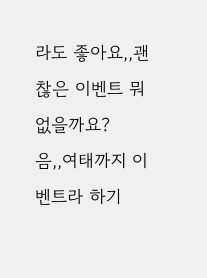라도 좋아요,,괜찮은 이벤트 뭐 없을까요?
음,,여태까지 이벤트라 하기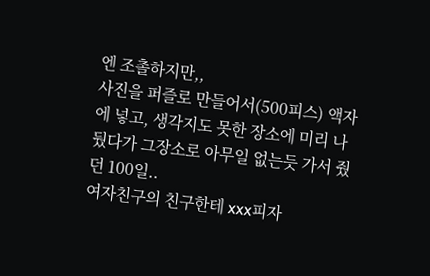엔 조촐하지만,,
사진을 퍼즐로 만들어서(500피스) 액자에 넣고, 생각지도 못한 장소에 미리 나뒀다가 그장소로 아무일 없는듯 가서 줬던 100일..
여자친구의 친구한테 xxx피자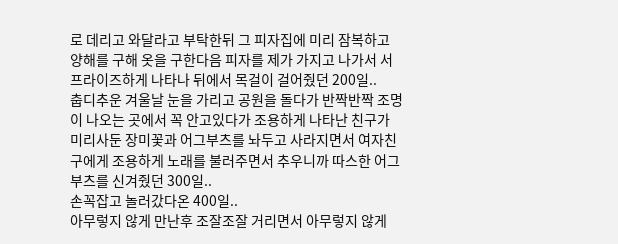로 데리고 와달라고 부탁한뒤 그 피자집에 미리 잠복하고 양해를 구해 옷을 구한다음 피자를 제가 가지고 나가서 서프라이즈하게 나타나 뒤에서 목걸이 걸어줬던 200일..
춥디추운 겨울날 눈을 가리고 공원을 돌다가 반짝반짝 조명이 나오는 곳에서 꼭 안고있다가 조용하게 나타난 친구가 미리사둔 장미꽃과 어그부츠를 놔두고 사라지면서 여자친구에게 조용하게 노래를 불러주면서 추우니까 따스한 어그부츠를 신겨줬던 300일..
손꼭잡고 놀러갔다온 400일..
아무렇지 않게 만난후 조잘조잘 거리면서 아무렇지 않게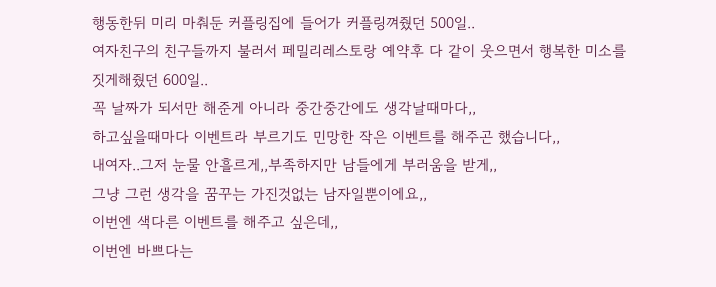행동한뒤 미리 마춰둔 커플링집에 들어가 커플링껴줬던 500일..
여자친구의 친구들까지 불러서 페밀리레스토랑 예약후 다 같이 웃으면서 행복한 미소를 짓게해줬던 600일..
꼭 날짜가 되서만 해준게 아니라 중간중간에도 생각날때마다,,
하고싶을때마다 이벤트라 부르기도 민망한 작은 이벤트를 해주곤 했습니다,,
내여자..그저 눈물 안흘르게,,부족하지만 남들에게 부러움을 받게,,
그냥 그런 생각을 꿈꾸는 가진것없는 남자일뿐이에요,,
이번엔 색다른 이벤트를 해주고 싶은데,,
이번엔 바쁘다는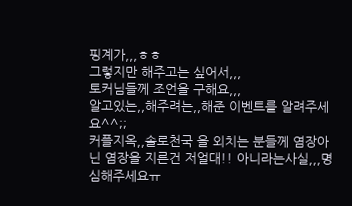핑계가,,,ㅎㅎ
그렇지만 해주고는 싶어서,,,
토커님들께 조언을 구해요,,,
알고있는,,해주려는,,해준 이벤트를 알려주세요^^;;
커플지옥,,솔로천국 을 외치는 분들께 염장아닌 염장을 지른건 저얼대!! 아니라는사실,,,명심해주세요ㅠ